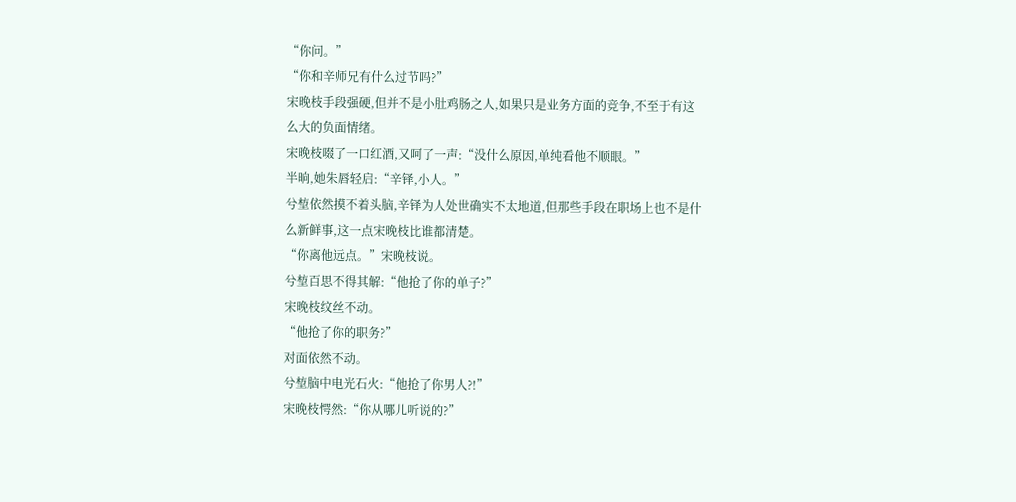“你问。”
“你和辛师兄有什么过节吗?”
宋晚枝手段强硬,但并不是小肚鸡肠之人,如果只是业务方面的竞争,不至于有这么大的负面情绪。
宋晚枝啜了一口红酒,又呵了一声:“没什么原因,单纯看他不顺眼。”
半晌,她朱唇轻启:“辛铎,小人。”
兮堏依然摸不着头脑,辛铎为人处世确实不太地道,但那些手段在职场上也不是什么新鲜事,这一点宋晚枝比谁都清楚。
“你离他远点。”宋晚枝说。
兮堏百思不得其解:“他抢了你的单子?”
宋晚枝纹丝不动。
“他抢了你的职务?”
对面依然不动。
兮堏脑中电光石火:“他抢了你男人?!”
宋晚枝愕然:“你从哪儿听说的?”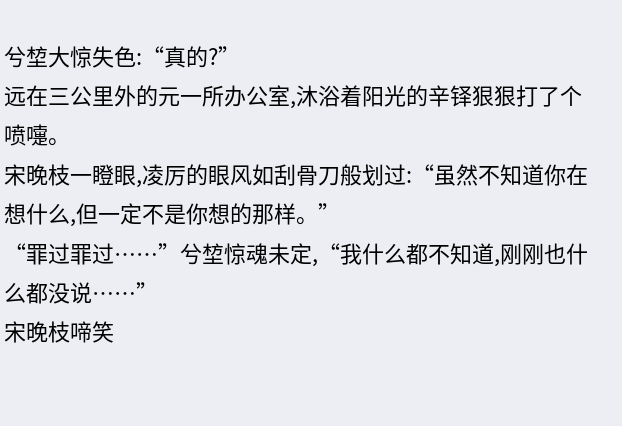兮堏大惊失色:“真的?”
远在三公里外的元一所办公室,沐浴着阳光的辛铎狠狠打了个喷嚏。
宋晚枝一瞪眼,凌厉的眼风如刮骨刀般划过:“虽然不知道你在想什么,但一定不是你想的那样。”
“罪过罪过……”兮堏惊魂未定,“我什么都不知道,刚刚也什么都没说……”
宋晚枝啼笑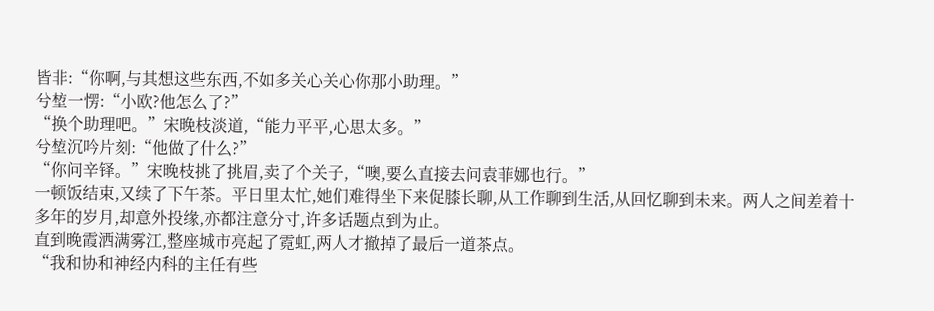皆非:“你啊,与其想这些东西,不如多关心关心你那小助理。”
兮堏一愣:“小欧?他怎么了?”
“换个助理吧。”宋晚枝淡道,“能力平平,心思太多。”
兮堏沉吟片刻:“他做了什么?”
“你问辛铎。”宋晚枝挑了挑眉,卖了个关子,“噢,要么直接去问袁菲娜也行。”
一顿饭结束,又续了下午茶。平日里太忙,她们难得坐下来促膝长聊,从工作聊到生活,从回忆聊到未来。两人之间差着十多年的岁月,却意外投缘,亦都注意分寸,许多话题点到为止。
直到晚霞洒满雾江,整座城市亮起了霓虹,两人才撤掉了最后一道茶点。
“我和协和神经内科的主任有些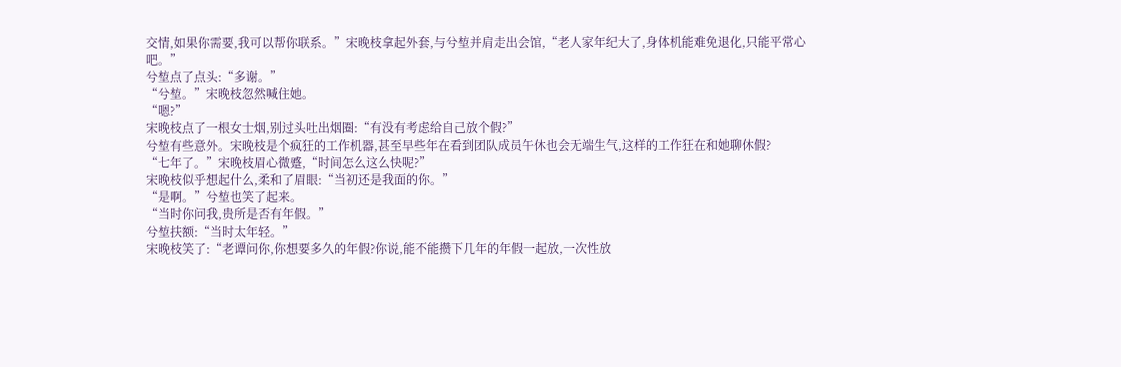交情,如果你需要,我可以帮你联系。”宋晚枝拿起外套,与兮堏并肩走出会馆,“老人家年纪大了,身体机能难免退化,只能平常心吧。”
兮堏点了点头:“多谢。”
“兮堏。”宋晚枝忽然喊住她。
“嗯?”
宋晚枝点了一根女士烟,别过头吐出烟圈:“有没有考虑给自己放个假?”
兮堏有些意外。宋晚枝是个疯狂的工作机器,甚至早些年在看到团队成员午休也会无端生气,这样的工作狂在和她聊休假?
“七年了。”宋晚枝眉心微蹙,“时间怎么这么快呢?”
宋晚枝似乎想起什么,柔和了眉眼:“当初还是我面的你。”
“是啊。”兮堏也笑了起来。
“当时你问我,贵所是否有年假。”
兮堏扶额:“当时太年轻。”
宋晚枝笑了:“老谭问你,你想要多久的年假?你说,能不能攒下几年的年假一起放,一次性放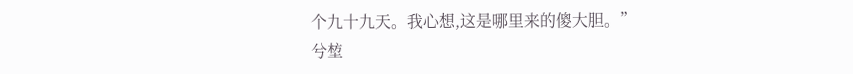个九十九天。我心想,这是哪里来的傻大胆。”
兮堏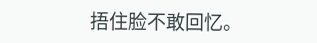捂住脸不敢回忆。